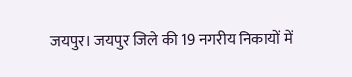जयपुर। जयपुर जिले की 19 नगरीय निकायों में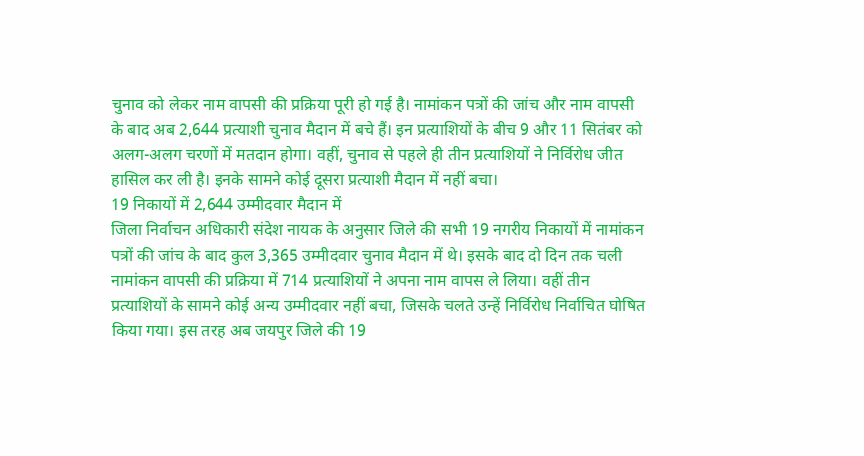चुनाव को लेकर नाम वापसी की प्रक्रिया पूरी हो गई है। नामांकन पत्रों की जांच और नाम वापसी के बाद अब 2,644 प्रत्याशी चुनाव मैदान में बचे हैं। इन प्रत्याशियों के बीच 9 और 11 सितंबर को अलग-अलग चरणों में मतदान होगा। वहीं, चुनाव से पहले ही तीन प्रत्याशियों ने निर्विरोध जीत हासिल कर ली है। इनके सामने कोई दूसरा प्रत्याशी मैदान में नहीं बचा।
19 निकायों में 2,644 उम्मीदवार मैदान में
जिला निर्वाचन अधिकारी संदेश नायक के अनुसार जिले की सभी 19 नगरीय निकायों में नामांकन पत्रों की जांच के बाद कुल 3,365 उम्मीदवार चुनाव मैदान में थे। इसके बाद दो दिन तक चली नामांकन वापसी की प्रक्रिया में 714 प्रत्याशियों ने अपना नाम वापस ले लिया। वहीं तीन प्रत्याशियों के सामने कोई अन्य उम्मीदवार नहीं बचा, जिसके चलते उन्हें निर्विरोध निर्वाचित घोषित किया गया। इस तरह अब जयपुर जिले की 19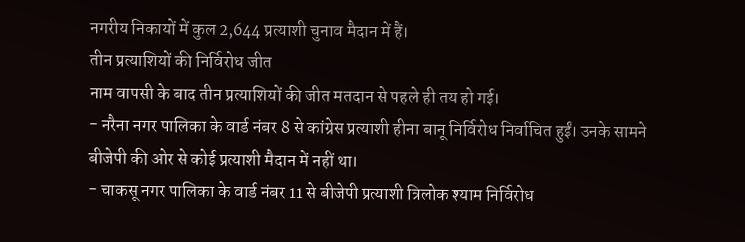नगरीय निकायों में कुल 2,644 प्रत्याशी चुनाव मैदान में हैं।
तीन प्रत्याशियों की निर्विरोध जीत
नाम वापसी के बाद तीन प्रत्याशियों की जीत मतदान से पहले ही तय हो गई।
- नरैना नगर पालिका के वार्ड नंबर 8 से कांग्रेस प्रत्याशी हीना बानू निर्विरोध निर्वाचित हुईं। उनके सामने बीजेपी की ओर से कोई प्रत्याशी मैदान में नहीं था।
- चाकसू नगर पालिका के वार्ड नंबर 11 से बीजेपी प्रत्याशी त्रिलोक श्याम निर्विरोध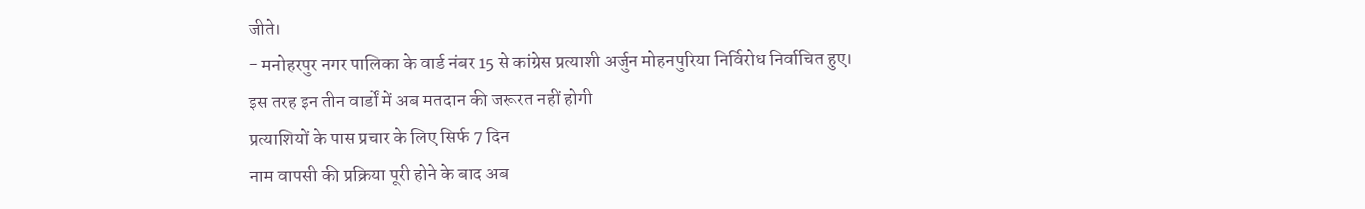जीते।
- मनोहरपुर नगर पालिका के वार्ड नंबर 15 से कांग्रेस प्रत्याशी अर्जुन मोहनपुरिया निर्विरोध निर्वाचित हुए।
इस तरह इन तीन वार्डों में अब मतदान की जरूरत नहीं होगी
प्रत्याशियों के पास प्रचार के लिए सिर्फ 7 दिन
नाम वापसी की प्रक्रिया पूरी होने के बाद अब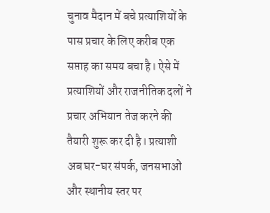चुनाव मैदान में बचे प्रत्याशियों के पास प्रचार के लिए करीब एक सप्ताह का समय बचा है। ऐसे में प्रत्याशियों और राजनीतिक दलों ने प्रचार अभियान तेज करने की तैयारी शुरू कर दी है। प्रत्याशी अब घर-घर संपर्क, जनसभाओं और स्थानीय स्तर पर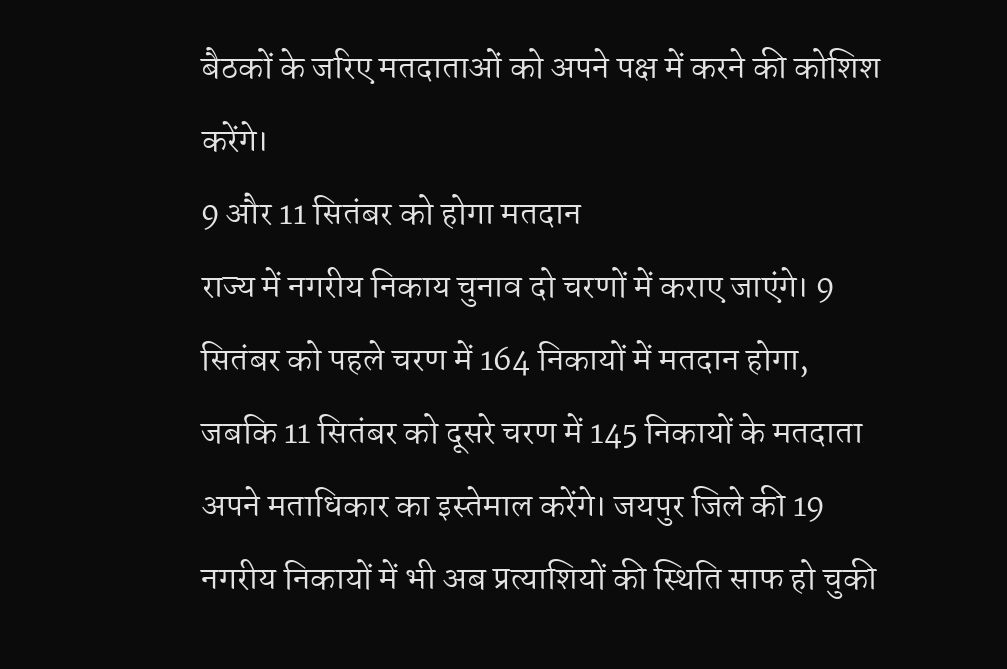बैठकों के जरिए मतदाताओं को अपने पक्ष में करने की कोशिश करेंगे।
9 और 11 सितंबर को होगा मतदान
राज्य में नगरीय निकाय चुनाव दो चरणों में कराए जाएंगे। 9 सितंबर को पहले चरण में 164 निकायों में मतदान होगा, जबकि 11 सितंबर को दूसरे चरण में 145 निकायों के मतदाता अपने मताधिकार का इस्तेमाल करेंगे। जयपुर जिले की 19 नगरीय निकायों में भी अब प्रत्याशियों की स्थिति साफ हो चुकी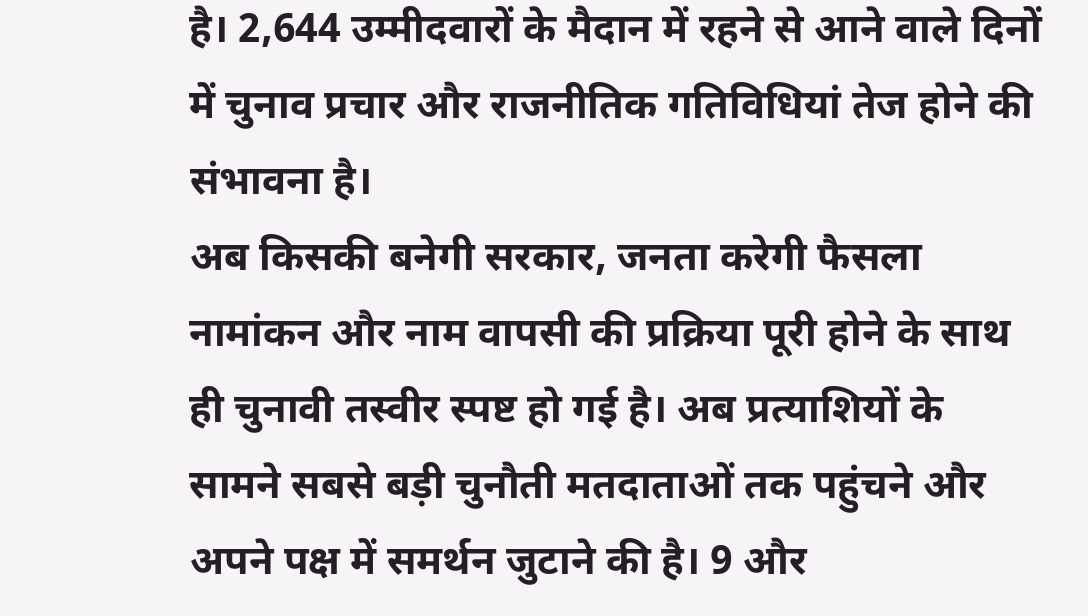है। 2,644 उम्मीदवारों के मैदान में रहने से आने वाले दिनों में चुनाव प्रचार और राजनीतिक गतिविधियां तेज होने की संभावना है।
अब किसकी बनेगी सरकार, जनता करेगी फैसला
नामांकन और नाम वापसी की प्रक्रिया पूरी होने के साथ ही चुनावी तस्वीर स्पष्ट हो गई है। अब प्रत्याशियों के सामने सबसे बड़ी चुनौती मतदाताओं तक पहुंचने और अपने पक्ष में समर्थन जुटाने की है। 9 और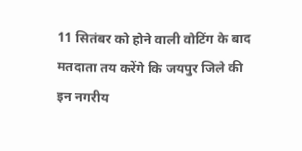11 सितंबर को होने वाली वोटिंग के बाद मतदाता तय करेंगे कि जयपुर जिले की इन नगरीय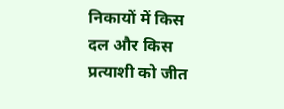निकायों में किस दल और किस प्रत्याशी को जीत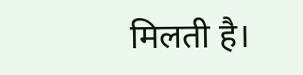मिलती है।